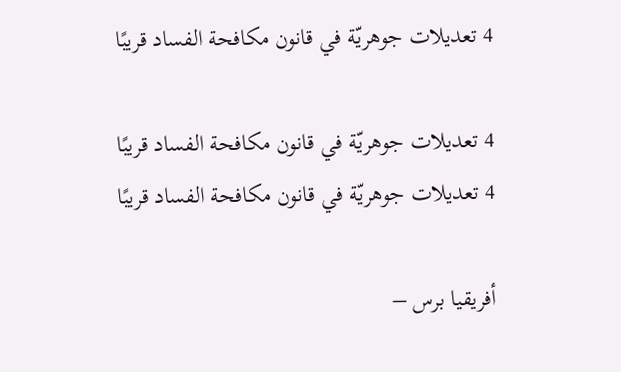4 تعديلات جوهريّة في قانون مكافحة الفساد قريبًا

4 تعديلات جوهريّة في قانون مكافحة الفساد قريبًا
4 تعديلات جوهريّة في قانون مكافحة الفساد قريبًا

أفريقيا برس –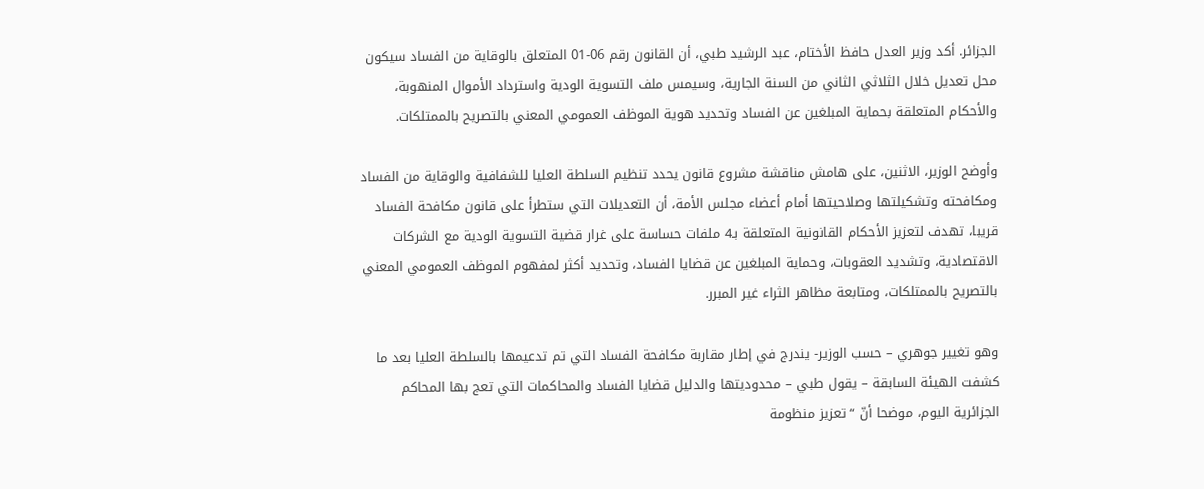الجزائر. أكد وزير العدل حافظ الأختام، عبد الرشيد طبي، أن القانون رقم 06-01 المتعلق بالوقاية من الفساد سيكون محل تعديل خلال الثلاثي الثاني من السنة الجارية، وسيمس ملف التسوية الودية واسترداد الأموال المنهوبة، والأحكام المتعلقة بحماية المبلغين عن الفساد وتحديد هوية الموظف العمومي المعني بالتصريح بالممتلكات.

وأوضح الوزير، الاثنين، على هامش مناقشة مشروع قانون يحدد تنظيم السلطة العليا للشفافية والوقاية من الفساد ومكافحته وتشكيلتها وصلاحيتها أمام أعضاء مجلس الأمة، أن التعديلات التي ستطرأ على قانون مكافحة الفساد قريبا، تهدف لتعزيز الأحكام القانونية المتعلقة بـ4 ملفات حساسة على غرار قضية التسوية الودية مع الشركات الاقتصادية، وتشديد العقوبات، وحماية المبلغين عن قضايا الفساد، وتحديد أكثر لمفهوم الموظف العمومي المعني بالتصريح بالممتلكات، ومتابعة مظاهر الثراء غير المبرر.

وهو تغيير جوهري – حسب الوزير- يندرج في إطار مقاربة مكافحة الفساد التي تم تدعيمها بالسلطة العليا بعد ما كشفت الهيئة السابقة – يقول طبي – محدوديتها والدليل قضايا الفساد والمحاكمات التي تعج بها المحاكم الجزائرية اليوم، موضحا أنّ “تعزيز منظومة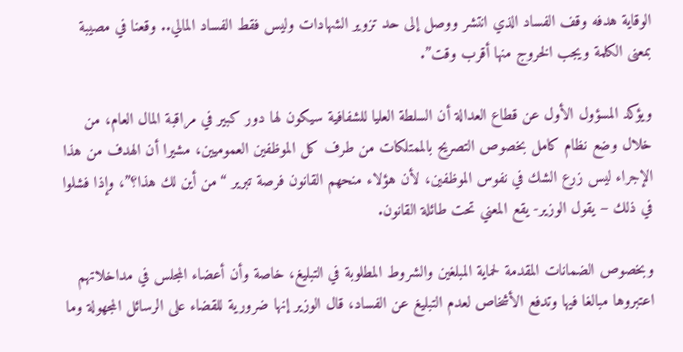الوقاية هدفه وقف الفساد الذي انتشر ووصل إلى حد تزوير الشهادات وليس فقط الفساد المالي.. وقعنا في مصيبة بمعنى الكلمة ويجب الخروج منها أقرب وقت”.

ويؤكد المسؤول الأول عن قطاع العدالة أن السلطة العليا للشفافية سيكون لها دور كبير في مراقبة المال العام، من خلال وضع نظام كامل بخصوص التصريح بالممتلكات من طرف كل الموظفين العموميين، مشيرا أن الهدف من هذا الإجراء ليس زرع الشك في نفوس الموظفين، لأن هؤلاء منحهم القانون فرصة تبرير “من أين لك هذا؟”، وإذا فشلوا في ذلك – يقول الوزير- يقع المعني تحت طائلة القانون.

وبخصوص الضمانات المقدمة لحماية المبلغين والشروط المطلوبة في التبليغ، خاصة وأن أعضاء المجلس في مداخلاتهم اعتبروها مبالغا فيها وتدفع الأشخاص لعدم التبليغ عن الفساد، قال الوزير إنها ضرورية للقضاء على الرسائل المجهولة وما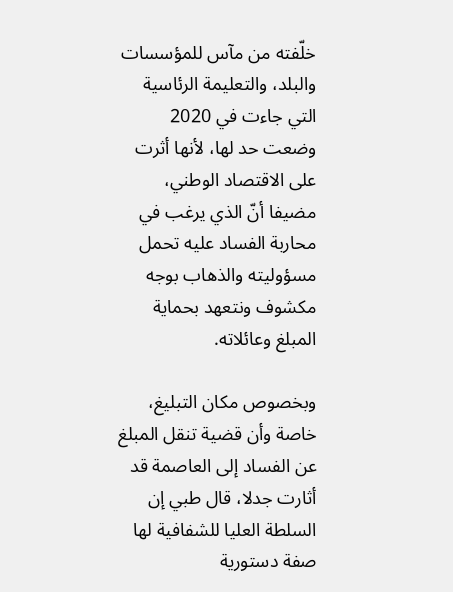خلّفته من مآس للمؤسسات والبلد، والتعليمة الرئاسية التي جاءت في 2020 وضعت حد لها، لأنها أثرت على الاقتصاد الوطني، مضيفا أنّ الذي يرغب في محاربة الفساد عليه تحمل مسؤوليته والذهاب بوجه مكشوف ونتعهد بحماية المبلغ وعائلاته.

وبخصوص مكان التبليغ، خاصة وأن قضية تنقل المبلغ عن الفساد إلى العاصمة قد أثارت جدلا، قال طبي إن السلطة العليا للشفافية لها صفة دستورية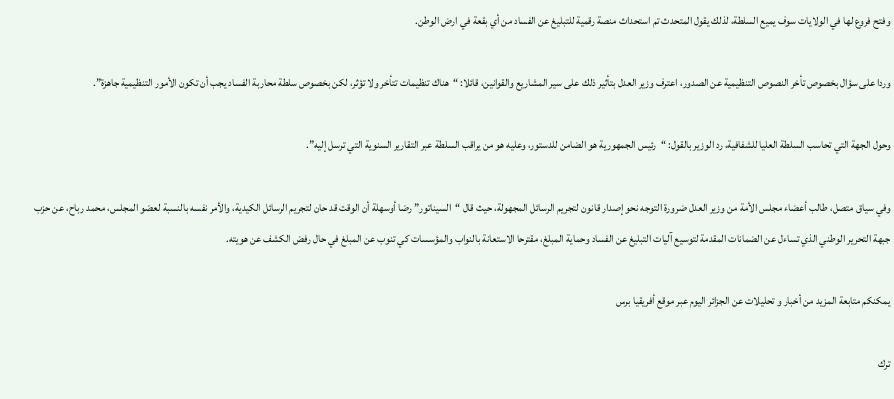وفتح فروع لها في الولايات سوف يميع السلطة، لذلك يقول المتحدث تم استحداث منصة رقمية للتبليغ عن الفساد من أي بقعة في ارض الوطن.

وردا على سؤال بخصوص تأخر النصوص التنظيمية عن الصدور، اعترف وزير العدل بتأثير ذلك على سير المشاريع والقوانين، قائلا: “هناك تنظيمات تتأخر ولا تؤثر، لكن بخصوص سلطة محاربة الفساد يجب أن تكون الأمور التنظيمية جاهزة”.

وحول الجهة التي تحاسب السلطة العليا للشفافية، رد الوزير بالقول: “رئيس الجمهورية هو الضامن للدستور، وعليه هو من يراقب السلطة عبر التقارير السنوية التي ترسل إليه”.

وفي سياق متصل، طالب أعضاء مجلس الأمة من وزير العدل ضرورة التوجه نحو إصدار قانون لتجريم الرسائل المجهولة، حيث قال “السيناتور” رضا أوسهلة أن الوقت قد حان لتجريم الرسائل الكيدية، والأمر نفسه بالنسبة لعضو المجلس، محمد رباح، عن حزب جبهة التحرير الوطني الذي تساءل عن الضمانات المقدمة لتوسيع آليات التبليغ عن الفساد وحماية المبلغ، مقترحا الاستعانة بالنواب والمؤسسات كي تنوب عن المبلغ في حال رفض الكشف عن هويته.

يمكنكم متابعة المزيد من أخبار و تحليلات عن الجزائر اليوم عبر موقع أفريقيا برس

ترك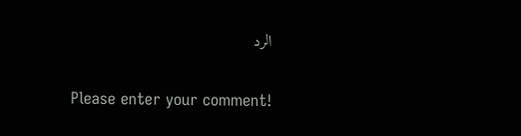الرد

Please enter your comment!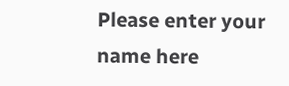Please enter your name here